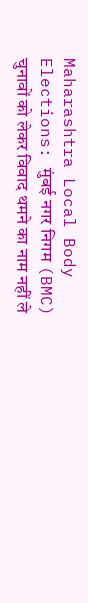Maharashtra Local Body Elections: मुंबई नगर निगम (BMC) चुनावों को लेकर विवाद थमने का नाम नहीं ले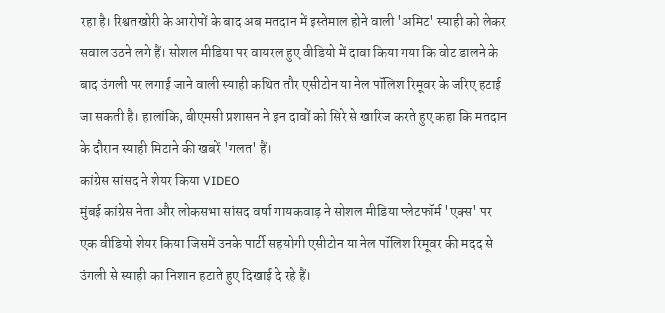रहा है। रिश्वतखोरी के आरोपों के बाद अब मतदान में इस्तेमाल होने वाली 'अमिट' स्याही को लेकर सवाल उठने लगे हैं। सोशल मीडिया पर वायरल हुए वीडियो में दावा किया गया कि वोट डालने के बाद उंगली पर लगाई जाने वाली स्याही कथित तौर एसीटोन या नेल पॉलिश रिमूवर के जरिए हटाई जा सकती है। हालांकि, बीएमसी प्रशासन ने इन दावों को सिरे से खारिज करते हुए कहा कि मतदान के दौरान स्याही मिटाने की खबरें 'गलत' हैं।
कांग्रेस सांसद ने शेयर किया VIDEO
मुंबई कांग्रेस नेता और लोकसभा सांसद वर्षा गायकवाड़ ने सोशल मीडिया प्लेटफॉर्म 'एक्स' पर एक वीडियो शेयर किया जिसमें उनके पार्टी सहयोगी एसीटोन या नेल पॉलिश रिमूवर की मदद से उंगली से स्याही का निशान हटाते हुए दिखाई दे रहे हैं।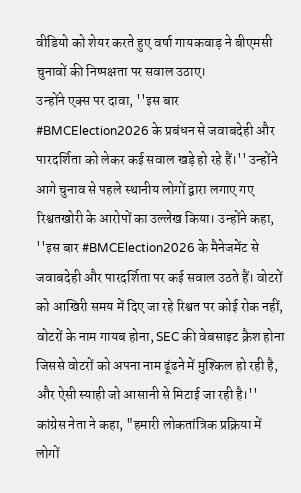वीडियो को शेयर करते हुए वर्षा गायकवाड़ ने बीएमसी चुनावों की निष्पक्षता पर सवाल उठाए।
उन्होंने एक्स पर दावा, ''इस बार #BMCElection2026 के प्रबंधन से जवाबदेही और पारदर्शिता को लेकर कई सवाल खड़े हो रहे हैं।'' उन्होंने आगे चुनाव से पहले स्थानीय लोगों द्वारा लगाए गए रिश्वतखोरी के आरोपों का उल्लेख किया। उन्होंने कहा, ''इस बार #BMCElection2026 के मैनेजमेंट से जवाबदेही और पारदर्शिता पर कई सवाल उठते हैं। वोटरों को आखिरी समय में दिए जा रहे रिश्वत पर कोई रोक नहीं, वोटरों के नाम गायब होना, SEC की वेबसाइट क्रैश होना जिससे वोटरों को अपना नाम ढूंढने में मुश्किल हो रही है, और ऐसी स्याही जो आसानी से मिटाई जा रही है।''
कांग्रेस नेता ने कहा, "हमारी लोकतांत्रिक प्रक्रिया में लोगों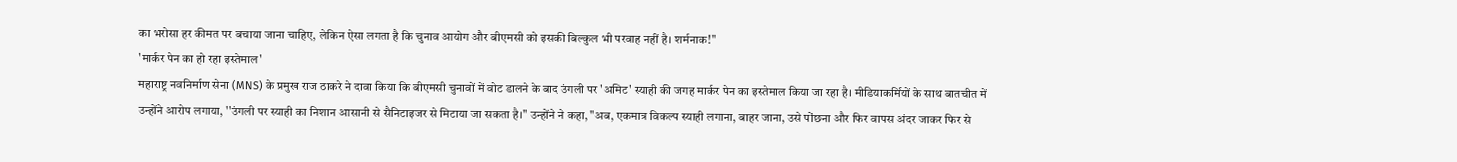का भरोसा हर कीमत पर बचाया जाना चाहिए, लेकिन ऐसा लगता है कि चुनाव आयोग और बीएमसी को इसकी बिल्कुल भी परवाह नहीं है। शर्मनाक!"
'मार्कर पेन का हो रहा इस्तेमाल'
महाराष्ट्र नवनिर्माण सेना (MNS) के प्रमुख राज ठाकरे ने दावा किया कि बीएमसी चुनावों में वोट डालने के बाद उंगली पर 'अमिट' स्याही की जगह मार्कर पेन का इस्तेमाल किया जा रहा है। मीडियाकर्मियों के साथ बातचीत में उन्होंने आरोप लगाया, ''उंगली पर स्याही का निशान आसानी से सैनिटाइजर से मिटाया जा सकता है।'' उन्होंने ने कहा, "अब, एकमात्र विकल्प स्याही लगाना, बाहर जाना, उसे पोंछना और फिर वापस अंदर जाकर फिर से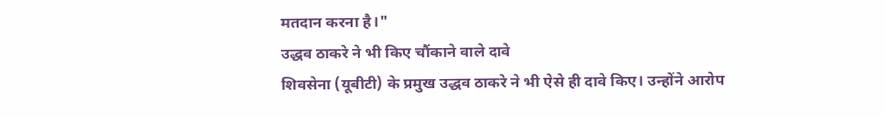मतदान करना है।"
उद्धव ठाकरे ने भी किए चौंकाने वाले दावे
शिवसेना (यूबीटी) के प्रमुख उद्धव ठाकरे ने भी ऐसे ही दावे किए। उन्होंने आरोप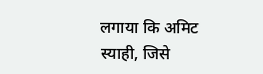लगाया कि अमिट स्याही, जिसे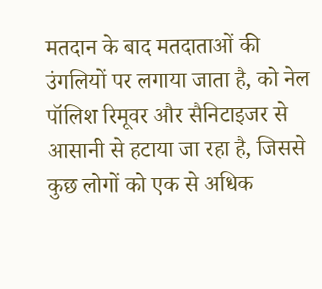मतदान के बाद मतदाताओं की उंगलियों पर लगाया जाता है, को नेल पॉलिश रिमूवर और सैनिटाइजर से आसानी से हटाया जा रहा है, जिससे कुछ लोगों को एक से अधिक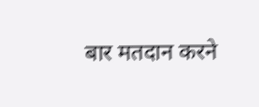बार मतदान करने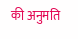की अनुमति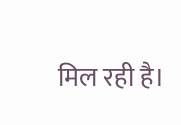मिल रही है।